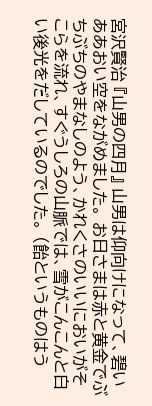宮沢賢治 『山男の四月』 山男は仰向けになって、碧いああおい空をながめました。 お日さまは赤と黄金でぶちぶちのやまなしのよう、かれくさのいいにおいがそこらを流れ、すぐうしろの山脈では、雪がこんこんと白い後光をだしているのでした。 (飴というものはう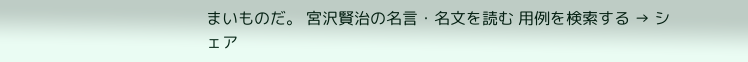まいものだ。 宮沢賢治の名言・名文を読む 用例を検索する → シェア